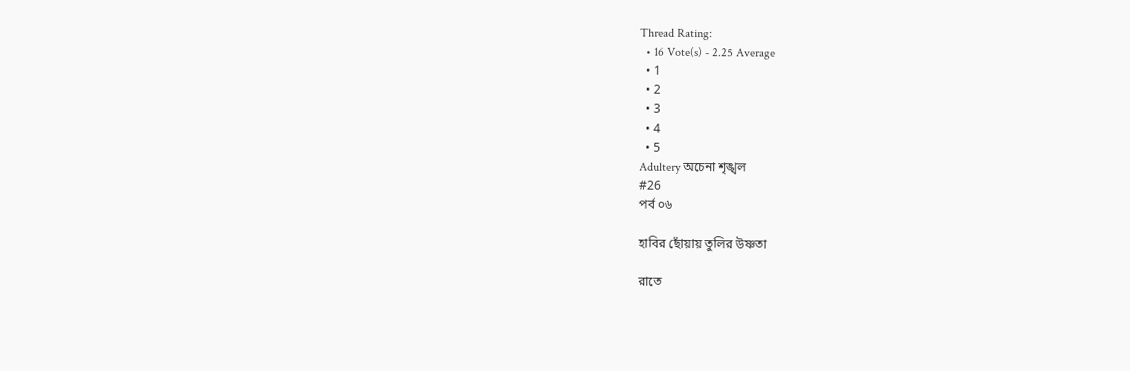Thread Rating:
  • 16 Vote(s) - 2.25 Average
  • 1
  • 2
  • 3
  • 4
  • 5
Adultery অচেনা শৃঙ্খল
#26
পর্ব ০৬

হাবির ছোঁয়ায় তুলির উষ্ণতা

রাতে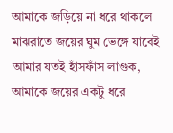আমাকে জড়িয়ে না ধরে থাকলে মাঝরাতে জয়ের ঘুম ভেঙ্গে যাবেই আমার যতই হাঁসফাঁস লাগুক, আমাকে জয়ের একটু ধরে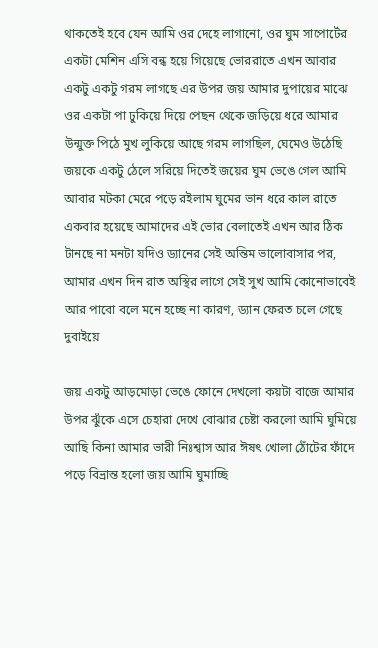থাকতেই হবে যেন আমি ওর দেহে লাগানো, ওর ঘুম সাপোর্টের একটা মেশিন এসি বন্ধ হয়ে গিয়েছে ভোররাতে এখন আবার একটু একটু গরম লাগছে এর উপর জয় আমার দুপায়ের মাঝে ওর একটা পা ঢুকিয়ে দিয়ে পেছন থেকে জড়িয়ে ধরে আমার উন্মুক্ত পিঠে মুখ লুকিয়ে আছে গরম লাগছিল, ঘেমেও উঠেছি জয়কে একটু ঠেলে সরিয়ে দিতেই জয়ের ঘুম ভেঙে গেল আমি আবার মটকা মেরে পড়ে রইলাম ঘুমের ভান ধরে কাল রাতে একবার হয়েছে আমাদের এই ভোর বেলাতেই এখন আর ঠিক টানছে না মনটা যদিও ড্যানের সেই অন্তিম ভালোবাসার পর, আমার এখন দিন রাত অস্থির লাগে সেই সুখ আমি কোনোভাবেই আর পাবো বলে মনে হচ্ছে না কারণ, ড্যান ফেরত চলে গেছে দুবাইয়ে

জয় একটু আড়মোড়া ভেঙে ফোনে দেখলো কয়টা বাজে আমার উপর ঝুঁকে এসে চেহারা দেখে বোঝার চেষ্টা করলো আমি ঘুমিয়ে আছি কিনা আমার ভারী নিঃশ্বাস আর ঈষৎ খোলা ঠোঁটের ফাঁদে পড়ে বিভ্রান্ত হলো জয় আমি ঘুমাচ্ছি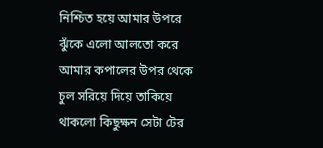নিশ্চিত হয়ে আমার উপরে ঝুঁকে এলো আলতো করে আমার কপালের উপর থেকে চুল সরিয়ে দিয়ে তাকিয়ে থাকলো কিছুক্ষন সেটা টের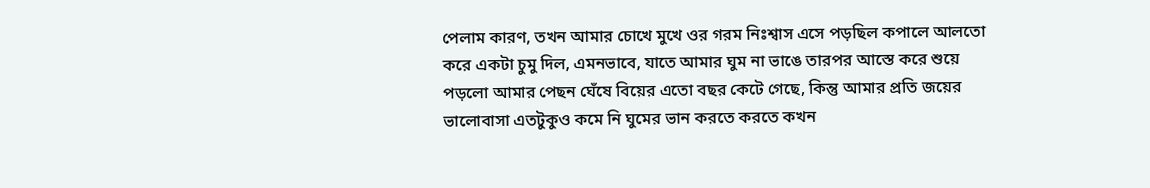পেলাম কারণ, তখন আমার চোখে মুখে ওর গরম নিঃশ্বাস এসে পড়ছিল কপালে আলতো করে একটা চুমু দিল, এমনভাবে, যাতে আমার ঘুম না ভাঙে তারপর আস্তে করে শুয়ে পড়লো আমার পেছন ঘেঁষে বিয়ের এতো বছর কেটে গেছে, কিন্তু আমার প্রতি জয়ের ভালোবাসা এতটুকুও কমে নি ঘুমের ভান করতে করতে কখন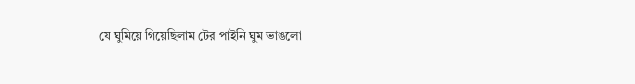যে ঘুমিয়ে গিয়েছিলাম টের পাইনি ঘুম ভাঙলো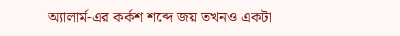অ্যালার্ম-এর কর্কশ শব্দে জয় তখনও একটা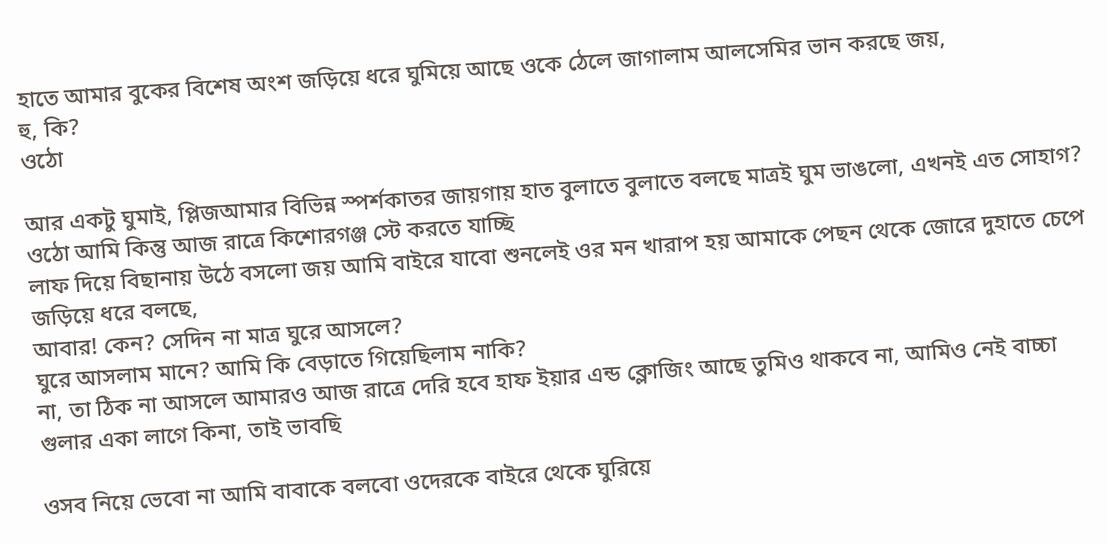হাতে আমার বুকের বিশেষ অংশ জড়িয়ে ধরে ঘুমিয়ে আছে ওকে ঠেলে জাগালাম আলসেমির ভান করছে জয়,
হু, কি?
ওঠো

আর একটু ঘুমাই, প্লিজআমার বিভিন্ন স্পর্শকাতর জায়গায় হাত বুলাতে বুলাতে বলছে মাত্রই ঘুম ভাঙলো, এখনই এত সোহাগ?
ওঠো আমি কিন্তু আজ রাত্রে কিশোরগঞ্জ স্টে করতে যাচ্ছি
লাফ দিয়ে বিছানায় উঠে বসলো জয় আমি বাইরে যাবো শুনলেই ওর মন খারাপ হয় আমাকে পেছন থেকে জোরে দুহাতে চেপে জড়িয়ে ধরে বলছে,
আবার! কেন? সেদিন না মাত্র ঘুরে আসলে?
ঘুরে আসলাম মানে? আমি কি বেড়াতে গিয়েছিলাম নাকি?
না, তা ঠিক না আসলে আমারও আজ রাত্রে দেরি হবে হাফ ইয়ার এন্ড ক্লোজিং আছে তুমিও থাকবে না, আমিও নেই বাচ্চা গুলার একা লাগে কিনা, তাই ভাবছি

ওসব নিয়ে ভেবো না আমি বাবাকে বলবো ওদেরকে বাইরে থেকে ঘুরিয়ে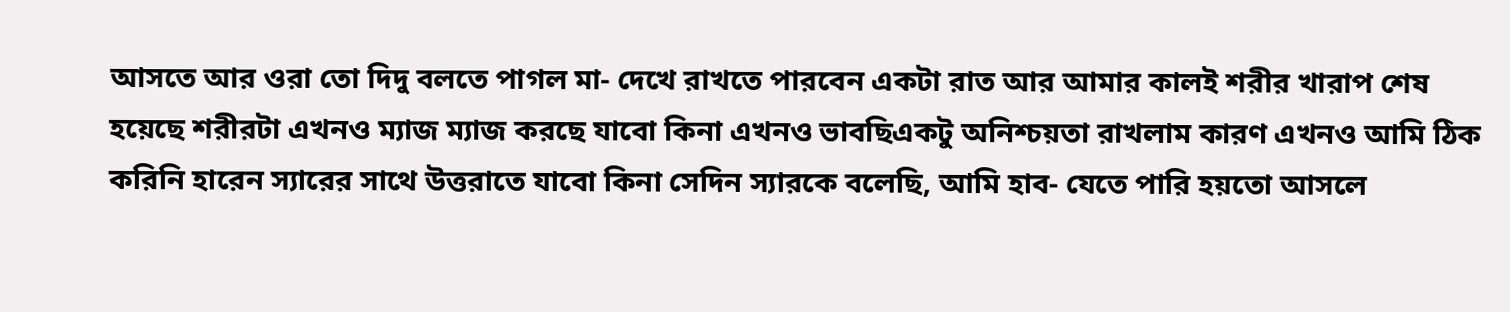আসতে আর ওরা তো দিদু বলতে পাগল মা- দেখে রাখতে পারবেন একটা রাত আর আমার কালই শরীর খারাপ শেষ হয়েছে শরীরটা এখনও ম্যাজ ম্যাজ করছে যাবো কিনা এখনও ভাবছিএকটু অনিশ্চয়তা রাখলাম কারণ এখনও আমি ঠিক করিনি হারেন স্যারের সাথে উত্তরাতে যাবো কিনা সেদিন স্যারকে বলেছি, আমি হাব- যেতে পারি হয়তো আসলে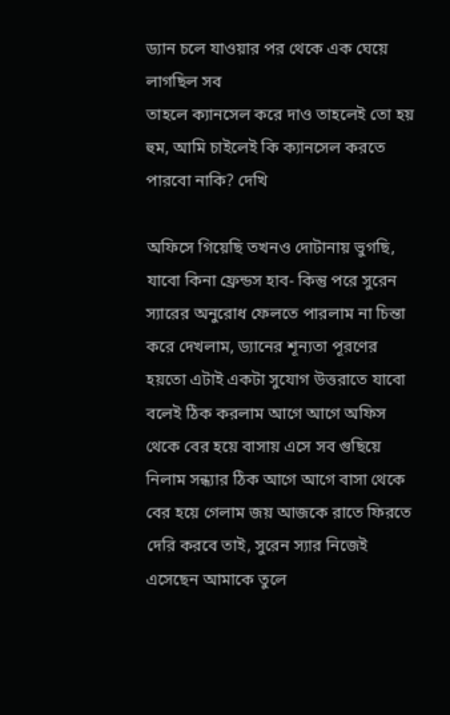ড্যান চলে যাওয়ার পর থেকে এক ঘেয়ে লাগছিল সব
তাহলে ক্যানসেল করে দাও তাহলেই তো হয়
হুম, আমি চাইলেই কি ক্যানসেল করতে পারবো নাকি? দেখি

অফিসে গিয়েছি তখনও দোটানায় ভুগছি, যাবো কিনা ফ্রেন্ডস হাব- কিন্তু পরে সুরেন স্যারের অনুরোধ ফেলতে পারলাম না চিন্তা করে দেখলাম, ড্যানের শূন্যতা পূরণের হয়তো এটাই একটা সুযোগ উত্তরাতে যাবো বলেই ঠিক করলাম আগে আগে অফিস থেকে বের হয়ে বাসায় এসে সব গুছিয়ে নিলাম সন্ধ্যার ঠিক আগে আগে বাসা থেকে বের হয়ে গেলাম জয় আজকে রাতে ফিরতে দেরি করবে তাই, সুরেন স্যার নিজেই এসেছেন আমাকে তুলে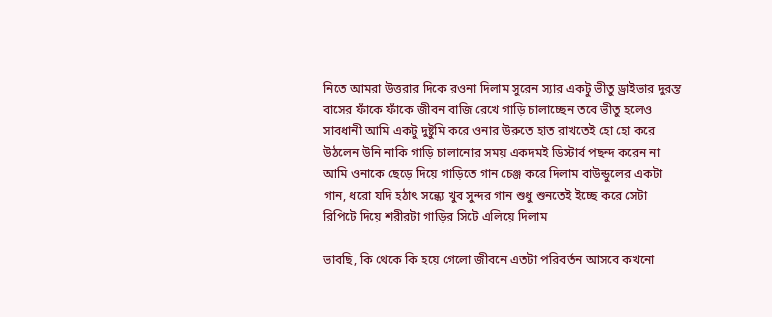নিতে আমরা উত্তরার দিকে রওনা দিলাম সুরেন স্যার একটু ভীতু ড্রাইভার দুরন্ত বাসের ফাঁকে ফাঁকে জীবন বাজি রেখে গাড়ি চালাচ্ছেন তবে ভীতু হলেও সাবধানী আমি একটু দুষ্টুমি করে ওনার উরুতে হাত রাখতেই হো হো করে উঠলেন উনি নাকি গাড়ি চালানোর সময় একদমই ডিস্টার্ব পছন্দ করেন না আমি ওনাকে ছেড়ে দিয়ে গাড়িতে গান চেঞ্জ করে দিলাম বাউন্ডুলের একটা গান, ধরো যদি হঠাৎ সন্ধ্যে খুব সুন্দর গান শুধু শুনতেই ইচ্ছে করে সেটা রিপিটে দিয়ে শরীরটা গাড়ির সিটে এলিয়ে দিলাম

ভাবছি, কি থেকে কি হয়ে গেলো জীবনে এতটা পরিবর্তন আসবে কখনো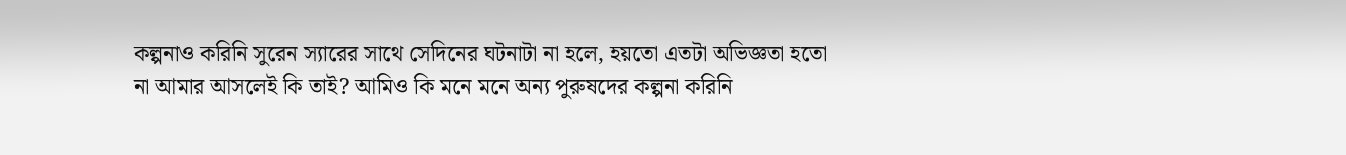কল্পনাও করিনি সুরেন স্যারের সাথে সেদিনের ঘটনাটা না হলে, হয়তো এতটা অভিজ্ঞতা হতো না আমার আসলেই কি তাই? আমিও কি মনে মনে অন্য পুরুষদের কল্পনা করিনি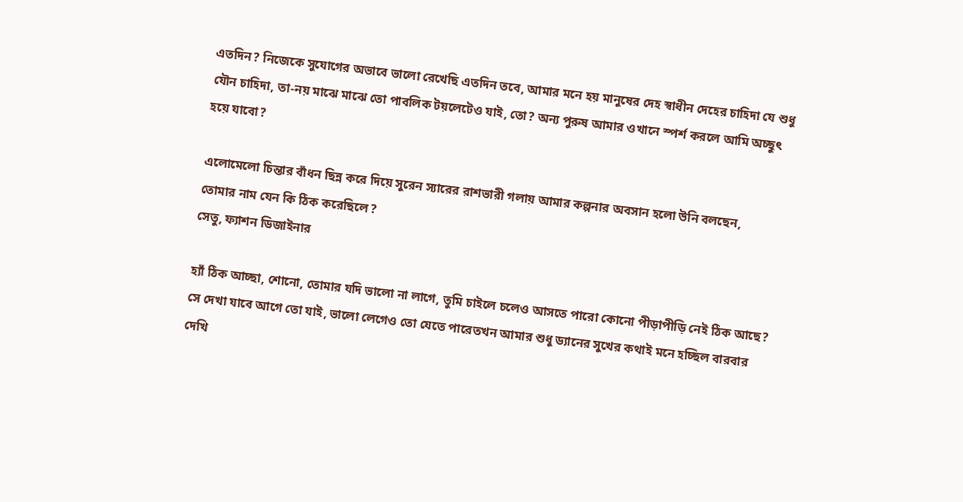এতদিন? নিজেকে সুযোগের অভাবে ভালো রেখেছি এতদিন তবে, আমার মনে হয় মানুষের দেহ স্বাধীন দেহের চাহিদা যে শুধু যৌন চাহিদা, তা-নয় মাঝে মাঝে তো পাবলিক টয়লেটেও যাই, তো? অন্য পুরুষ আমার ওখানে স্পর্শ করলে আমি অচ্ছুৎ হয়ে যাবো?

এলোমেলো চিন্তার বাঁধন ছিন্ন করে দিয়ে সুরেন স্যারের রাশভারী গলায় আমার কল্পনার অবসান হলো উনি বলছেন,
তোমার নাম যেন কি ঠিক করেছিলে?
সেতু, ফ্যাশন ডিজাইনার

হ্যাঁ ঠিক আচ্ছা, শোনো, তোমার যদি ভালো না লাগে, তুমি চাইলে চলেও আসতে পারো কোনো পীড়াপীড়ি নেই ঠিক আছে?
সে দেখা যাবে আগে তো যাই, ভালো লেগেও তো যেতে পারেতখন আমার শুধু ড্যানের সুখের কথাই মনে হচ্ছিল বারবার দেখি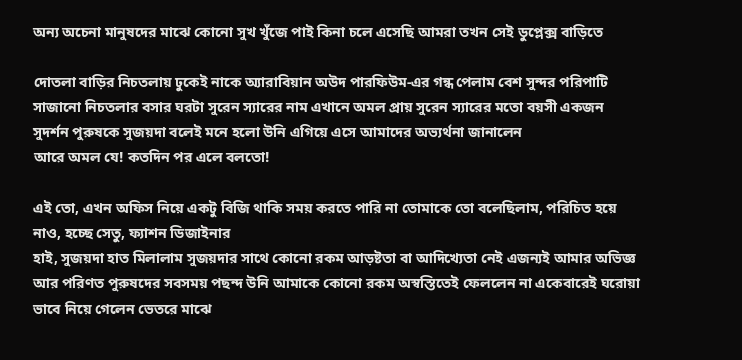অন্য অচেনা মানুষদের মাঝে কোনো সুখ খুঁজে পাই কিনা চলে এসেছি আমরা তখন সেই ডুপ্লেক্স বাড়িতে

দোতলা বাড়ির নিচতলায় ঢুকেই নাকে অ্যারাবিয়ান অউদ পারফিউম-এর গন্ধ পেলাম বেশ সুন্দর পরিপাটি সাজানো নিচতলার বসার ঘরটা সুরেন স্যারের নাম এখানে অমল প্রায় সুরেন স্যারের মতো বয়সী একজন সুদর্শন পুরুষকে সুজয়দা বলেই মনে হলো উনি এগিয়ে এসে আমাদের অভ্যর্থনা জানালেন
আরে অমল যে! কতদিন পর এলে বলতো!

এই তো, এখন অফিস নিয়ে একটু বিজি থাকি সময় করতে পারি না তোমাকে তো বলেছিলাম, পরিচিত হয়ে নাও, হচ্ছে সেতু, ফ্যাশন ডিজাইনার
হাই, সুজয়দা হাত মিলালাম সুজয়দার সাথে কোনো রকম আড়ষ্টতা বা আদিখ্যেতা নেই এজন্যই আমার অভিজ্ঞ আর পরিণত পুরুষদের সবসময় পছন্দ উনি আমাকে কোনো রকম অস্বস্তিতেই ফেললেন না একেবারেই ঘরোয়া ভাবে নিয়ে গেলেন ভেতরে মাঝে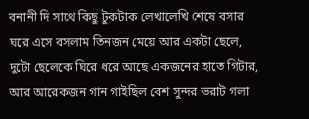বনানী দি সাথে কিছু টুকটাক লেখালেখি শেষে বসার ঘরে এসে বসলাম তিনজন মেয়ে আর একটা ছেলে, দুটো ছেলেকে ঘিরে ধরে আছে একজনের হাতে গিটার, আর আরেকজন গান গাইছিল বেশ সুন্দর ভরাট গলা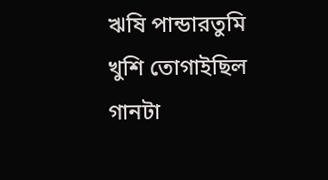ঋষি পান্ডারতুমি খুশি তোগাইছিল গানটা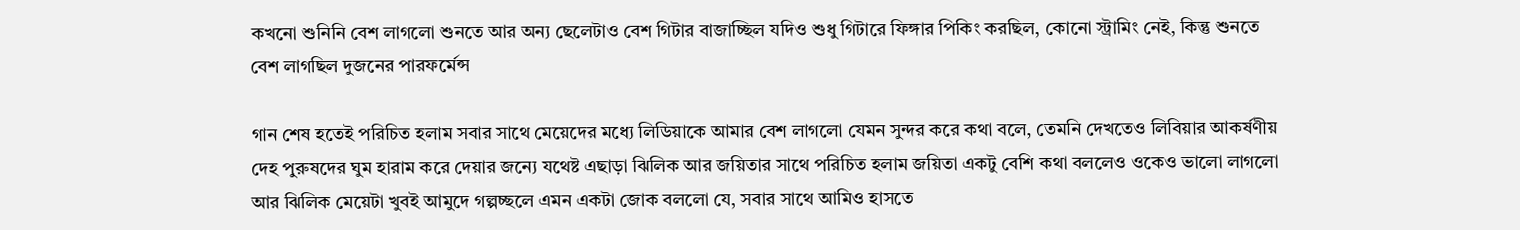কখনো শুনিনি বেশ লাগলো শুনতে আর অন্য ছেলেটাও বেশ গিটার বাজাচ্ছিল যদিও শুধু গিটারে ফিঙ্গার পিকিং করছিল, কোনো স্ট্রামিং নেই, কিন্তু শুনতে বেশ লাগছিল দুজনের পারফর্মেন্স

গান শেষ হতেই পরিচিত হলাম সবার সাথে মেয়েদের মধ্যে লিডিয়াকে আমার বেশ লাগলো যেমন সুন্দর করে কথা বলে, তেমনি দেখতেও লিবিয়ার আকর্ষণীয় দেহ পুরুষদের ঘুম হারাম করে দেয়ার জন্যে যথেষ্ট এছাড়া ঝিলিক আর জয়িতার সাথে পরিচিত হলাম জয়িতা একটু বেশি কথা বললেও ওকেও ভালো লাগলো আর ঝিলিক মেয়েটা খুবই আমুদে গল্পচ্ছলে এমন একটা জোক বললো যে, সবার সাথে আমিও হাসতে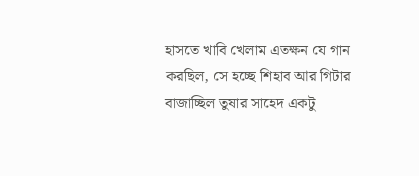হাসতে খাবি খেলাম এতক্ষন যে গান করছিল, সে হচ্ছে শিহাব আর গিটার বাজাচ্ছিল তুষার সাহেদ একটু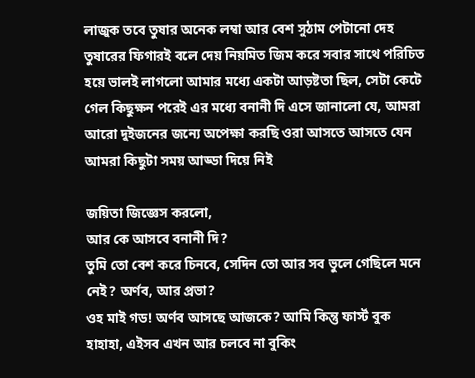লাজুক তবে তুষার অনেক লম্বা আর বেশ সুঠাম পেটানো দেহ তুষারের ফিগারই বলে দেয় নিয়মিত জিম করে সবার সাথে পরিচিত হয়ে ভালই লাগলো আমার মধ্যে একটা আড়ষ্টতা ছিল, সেটা কেটে গেল কিছুক্ষন পরেই এর মধ্যে বনানী দি এসে জানালো যে, আমরা আরো দুইজনের জন্যে অপেক্ষা করছি ওরা আসতে আসতে যেন আমরা কিছুটা সময় আড্ডা দিয়ে নিই

জয়িতা জিজ্ঞেস করলো,
আর কে আসবে বনানী দি?
তুমি তো বেশ করে চিনবে, সেদিন তো আর সব ভুলে গেছিলে মনে নেই? অর্ণব, আর প্রভা?
ওহ মাই গড! অর্ণব আসছে আজকে? আমি কিন্তু ফার্স্ট বুক
হাহাহা, এইসব এখন আর চলবে না বুকিং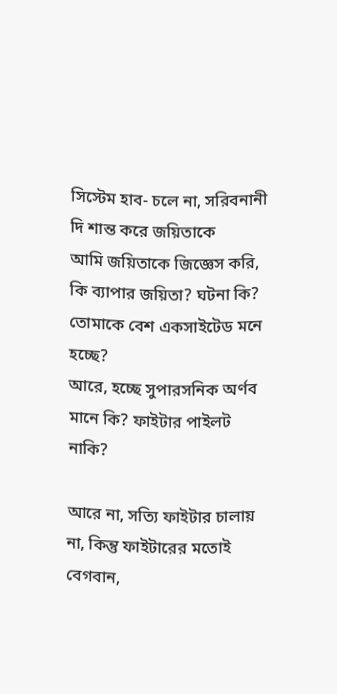সিস্টেম হাব- চলে না, সরিবনানী দি শান্ত করে জয়িতাকে
আমি জয়িতাকে জিজ্ঞেস করি, কি ব্যাপার জয়িতা? ঘটনা কি? তোমাকে বেশ একসাইটেড মনে হচ্ছে?
আরে, হচ্ছে সুপারসনিক অর্ণব
মানে কি? ফাইটার পাইলট নাকি?

আরে না, সত্যি ফাইটার চালায় না, কিন্তু ফাইটারের মতোই বেগবান,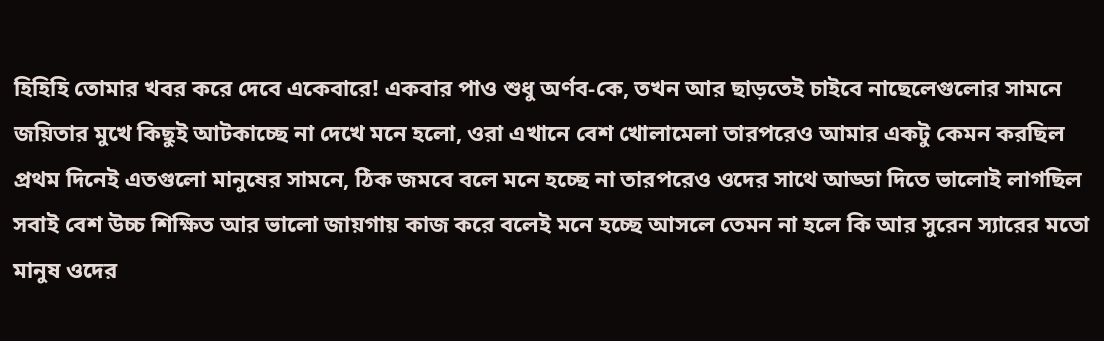হিহিহি তোমার খবর করে দেবে একেবারে! একবার পাও শুধু অর্ণব-কে, তখন আর ছাড়তেই চাইবে নাছেলেগুলোর সামনে জয়িতার মুখে কিছুই আটকাচ্ছে না দেখে মনে হলো, ওরা এখানে বেশ খোলামেলা তারপরেও আমার একটু কেমন করছিল প্রথম দিনেই এতগুলো মানুষের সামনে, ঠিক জমবে বলে মনে হচ্ছে না তারপরেও ওদের সাথে আড্ডা দিতে ভালোই লাগছিল সবাই বেশ উচ্চ শিক্ষিত আর ভালো জায়গায় কাজ করে বলেই মনে হচ্ছে আসলে তেমন না হলে কি আর সুরেন স্যারের মতো মানুষ ওদের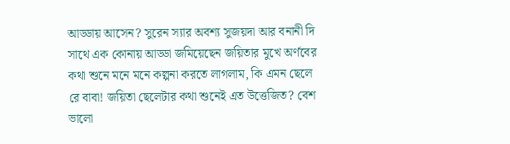আড্ডায় আসেন? সুরেন স্যার অবশ্য সুজয়দা আর বনানী দি সাথে এক কোনায় আড্ডা জমিয়েছেন জয়িতার মুখে অর্ণবের কথা শুনে মনে মনে কল্পনা করতে লাগলাম, কি এমন ছেলে রে বাবা! জয়িতা ছেলেটার কথা শুনেই এত উত্তেজিত? বেশ ভালো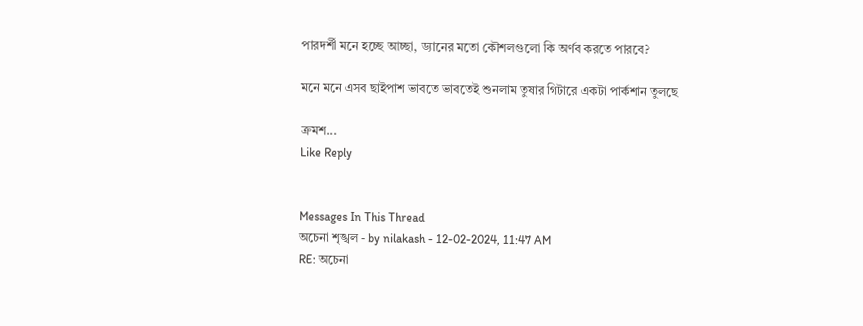পারদর্শী মনে হচ্ছে আচ্ছা, ড্যানের মতো কৌশলগুলো কি অর্ণব করতে পারবে?

মনে মনে এসব ছাইপাশ ভাবতে ভাবতেই শুনলাম তুষার গিটারে একটা পার্কশান তুলছে

ক্রমশ...
Like Reply


Messages In This Thread
অচেনা শৃঙ্খল - by nilakash - 12-02-2024, 11:47 AM
RE: অচেনা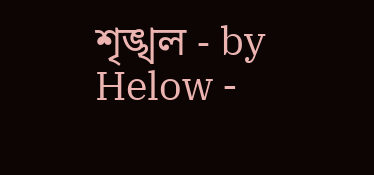শৃঙ্খল - by Helow -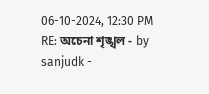06-10-2024, 12:30 PM
RE: অচেনা শৃঙ্খল - by sanjudk -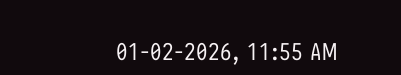01-02-2026, 11:55 AM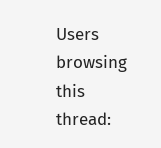Users browsing this thread: